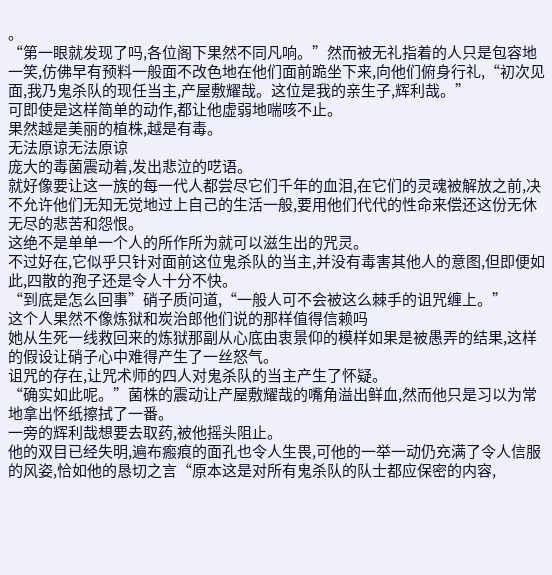。
“第一眼就发现了吗,各位阁下果然不同凡响。”然而被无礼指着的人只是包容地一笑,仿佛早有预料一般面不改色地在他们面前跪坐下来,向他们俯身行礼,“初次见面,我乃鬼杀队的现任当主,产屋敷耀哉。这位是我的亲生子,辉利哉。”
可即使是这样简单的动作,都让他虚弱地喘咳不止。
果然越是美丽的植株,越是有毒。
无法原谅无法原谅
庞大的毒菌震动着,发出悲泣的呓语。
就好像要让这一族的每一代人都尝尽它们千年的血泪,在它们的灵魂被解放之前,决不允许他们无知无觉地过上自己的生活一般,要用他们代代的性命来偿还这份无休无尽的悲苦和怨恨。
这绝不是单单一个人的所作所为就可以滋生出的咒灵。
不过好在,它似乎只针对面前这位鬼杀队的当主,并没有毒害其他人的意图,但即便如此,四散的孢子还是令人十分不快。
“到底是怎么回事”硝子质问道,“一般人可不会被这么棘手的诅咒缠上。”
这个人果然不像炼狱和炭治郎他们说的那样值得信赖吗
她从生死一线救回来的炼狱那副从心底由衷景仰的模样如果是被愚弄的结果,这样的假设让硝子心中难得产生了一丝怒气。
诅咒的存在,让咒术师的四人对鬼杀队的当主产生了怀疑。
“确实如此呢。”菌株的震动让产屋敷耀哉的嘴角溢出鲜血,然而他只是习以为常地拿出怀纸擦拭了一番。
一旁的辉利哉想要去取药,被他摇头阻止。
他的双目已经失明,遍布瘢痕的面孔也令人生畏,可他的一举一动仍充满了令人信服的风姿,恰如他的恳切之言“原本这是对所有鬼杀队的队士都应保密的内容,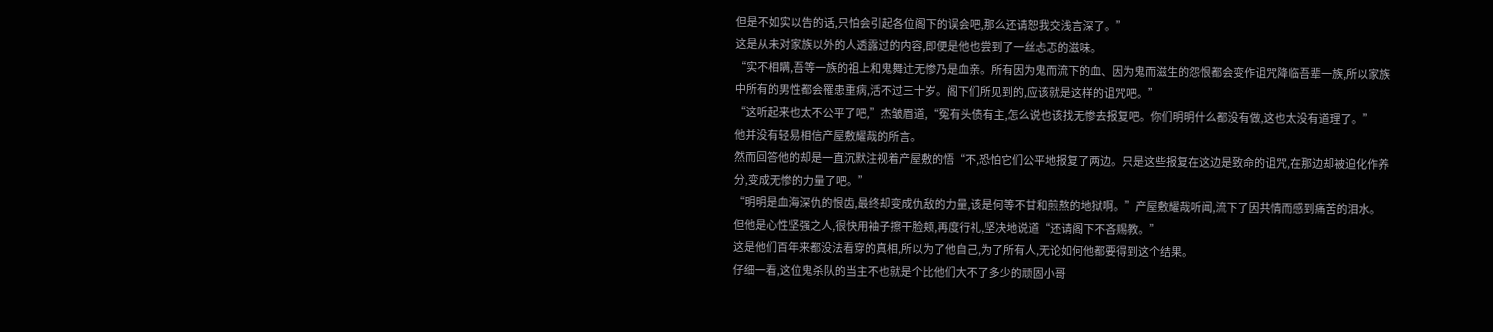但是不如实以告的话,只怕会引起各位阁下的误会吧,那么还请恕我交浅言深了。”
这是从未对家族以外的人透露过的内容,即便是他也尝到了一丝忐忑的滋味。
“实不相瞒,吾等一族的祖上和鬼舞辻无惨乃是血亲。所有因为鬼而流下的血、因为鬼而滋生的怨恨都会变作诅咒降临吾辈一族,所以家族中所有的男性都会罹患重病,活不过三十岁。阁下们所见到的,应该就是这样的诅咒吧。”
“这听起来也太不公平了吧,”杰皱眉道,“冤有头债有主,怎么说也该找无惨去报复吧。你们明明什么都没有做,这也太没有道理了。”
他并没有轻易相信产屋敷耀哉的所言。
然而回答他的却是一直沉默注视着产屋敷的悟“不,恐怕它们公平地报复了两边。只是这些报复在这边是致命的诅咒,在那边却被迫化作养分,变成无惨的力量了吧。”
“明明是血海深仇的恨齿,最终却变成仇敌的力量,该是何等不甘和煎熬的地狱啊。”产屋敷耀哉听闻,流下了因共情而感到痛苦的泪水。
但他是心性坚强之人,很快用袖子擦干脸颊,再度行礼,坚决地说道“还请阁下不吝赐教。”
这是他们百年来都没法看穿的真相,所以为了他自己,为了所有人,无论如何他都要得到这个结果。
仔细一看,这位鬼杀队的当主不也就是个比他们大不了多少的顽固小哥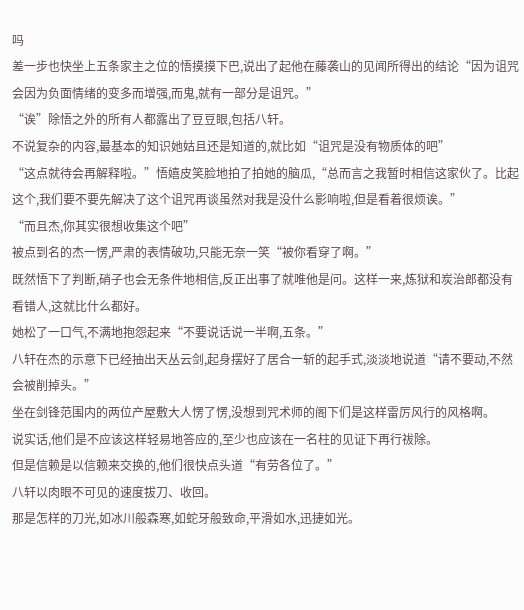吗
差一步也快坐上五条家主之位的悟摸摸下巴,说出了起他在藤袭山的见闻所得出的结论“因为诅咒会因为负面情绪的变多而增强,而鬼,就有一部分是诅咒。”
“诶”除悟之外的所有人都露出了豆豆眼,包括八轩。
不说复杂的内容,最基本的知识她姑且还是知道的,就比如“诅咒是没有物质体的吧”
“这点就待会再解释啦。”悟嬉皮笑脸地拍了拍她的脑瓜,“总而言之我暂时相信这家伙了。比起这个,我们要不要先解决了这个诅咒再谈虽然对我是没什么影响啦,但是看着很烦诶。”
“而且杰,你其实很想收集这个吧”
被点到名的杰一愣,严肃的表情破功,只能无奈一笑“被你看穿了啊。”
既然悟下了判断,硝子也会无条件地相信,反正出事了就唯他是问。这样一来,炼狱和炭治郎都没有看错人,这就比什么都好。
她松了一口气,不满地抱怨起来“不要说话说一半啊,五条。”
八轩在杰的示意下已经抽出天丛云剑,起身摆好了居合一斩的起手式,淡淡地说道“请不要动,不然会被削掉头。”
坐在剑锋范围内的两位产屋敷大人愣了愣,没想到咒术师的阁下们是这样雷厉风行的风格啊。
说实话,他们是不应该这样轻易地答应的,至少也应该在一名柱的见证下再行祓除。
但是信赖是以信赖来交换的,他们很快点头道“有劳各位了。”
八轩以肉眼不可见的速度拔刀、收回。
那是怎样的刀光,如冰川般森寒,如蛇牙般致命,平滑如水,迅捷如光。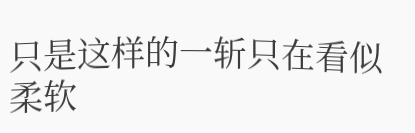只是这样的一斩只在看似柔软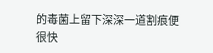的毒菌上留下深深一道割痕便很快